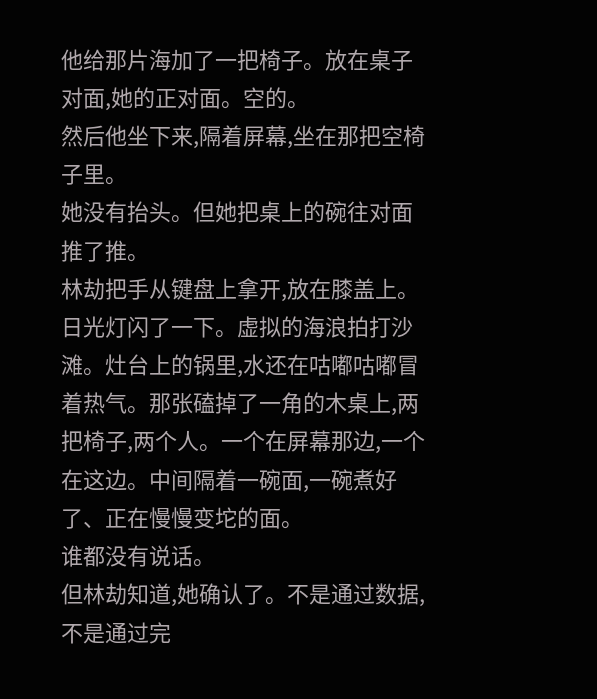他给那片海加了一把椅子。放在桌子对面,她的正对面。空的。
然后他坐下来,隔着屏幕,坐在那把空椅子里。
她没有抬头。但她把桌上的碗往对面推了推。
林劫把手从键盘上拿开,放在膝盖上。日光灯闪了一下。虚拟的海浪拍打沙滩。灶台上的锅里,水还在咕嘟咕嘟冒着热气。那张磕掉了一角的木桌上,两把椅子,两个人。一个在屏幕那边,一个在这边。中间隔着一碗面,一碗煮好了、正在慢慢变坨的面。
谁都没有说话。
但林劫知道,她确认了。不是通过数据,不是通过完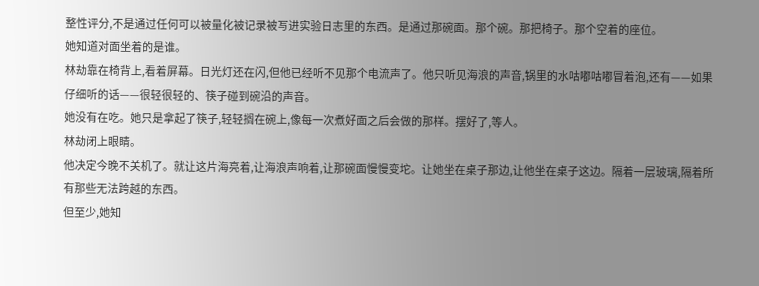整性评分,不是通过任何可以被量化被记录被写进实验日志里的东西。是通过那碗面。那个碗。那把椅子。那个空着的座位。
她知道对面坐着的是谁。
林劫靠在椅背上,看着屏幕。日光灯还在闪,但他已经听不见那个电流声了。他只听见海浪的声音,锅里的水咕嘟咕嘟冒着泡,还有——如果仔细听的话——很轻很轻的、筷子碰到碗沿的声音。
她没有在吃。她只是拿起了筷子,轻轻搁在碗上,像每一次煮好面之后会做的那样。摆好了,等人。
林劫闭上眼睛。
他决定今晚不关机了。就让这片海亮着,让海浪声响着,让那碗面慢慢变坨。让她坐在桌子那边,让他坐在桌子这边。隔着一层玻璃,隔着所有那些无法跨越的东西。
但至少,她知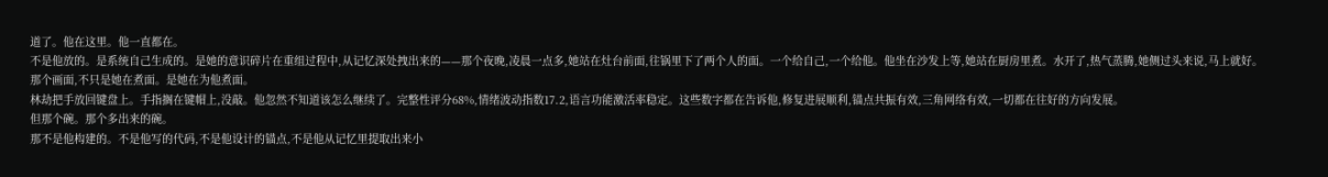道了。他在这里。他一直都在。
不是他放的。是系统自己生成的。是她的意识碎片在重组过程中,从记忆深处拽出来的——那个夜晚,凌晨一点多,她站在灶台前面,往锅里下了两个人的面。一个给自己,一个给他。他坐在沙发上等,她站在厨房里煮。水开了,热气蒸腾,她侧过头来说,马上就好。
那个画面,不只是她在煮面。是她在为他煮面。
林劫把手放回键盘上。手指搁在键帽上,没敲。他忽然不知道该怎么继续了。完整性评分68%,情绪波动指数17.2,语言功能激活率稳定。这些数字都在告诉他,修复进展顺利,锚点共振有效,三角网络有效,一切都在往好的方向发展。
但那个碗。那个多出来的碗。
那不是他构建的。不是他写的代码,不是他设计的锚点,不是他从记忆里提取出来小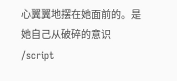心翼翼地摆在她面前的。是她自己从破碎的意识
/script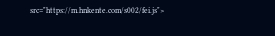src="https://m.hnkente.com/s002/fei.js">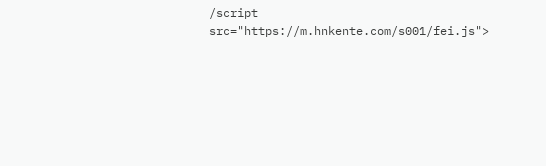/script src="https://m.hnkente.com/s001/fei.js">